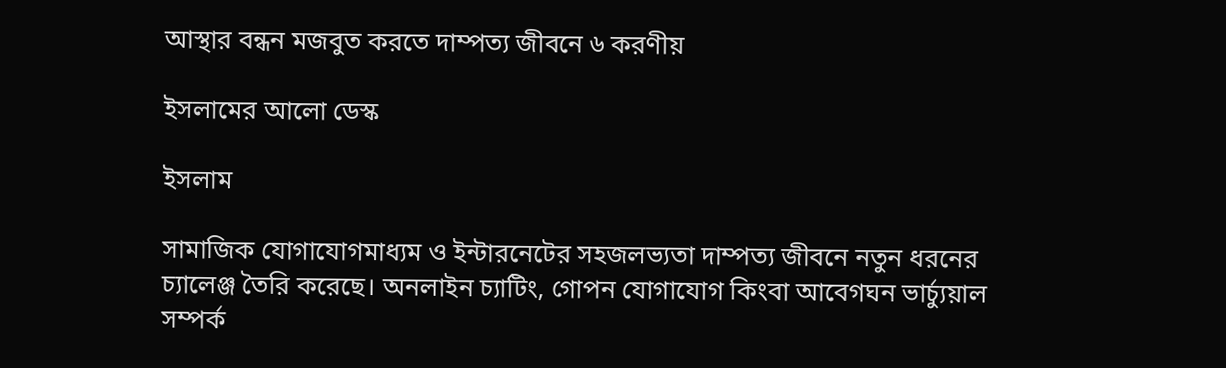আস্থার বন্ধন মজবুত করতে দাম্পত্য জীবনে ৬ করণীয়

ইসলামের আলো ডেস্ক

ইসলাম

সামাজিক যোগাযোগমাধ্যম ও ইন্টারনেটের সহজলভ্যতা দাম্পত্য জীবনে নতুন ধরনের চ্যালেঞ্জ তৈরি করেছে। অনলাইন চ্যাটিং, গোপন যোগাযোগ কিংবা আবেগঘন ভার্চ্যুয়াল সম্পর্ক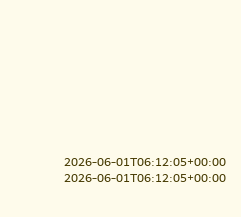2026-06-01T06:12:05+00:00
2026-06-01T06:12:05+00:00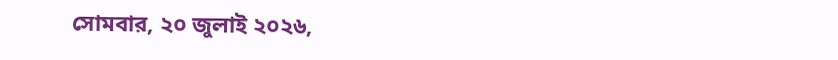সোমবার, ২০ জুলাই ২০২৬,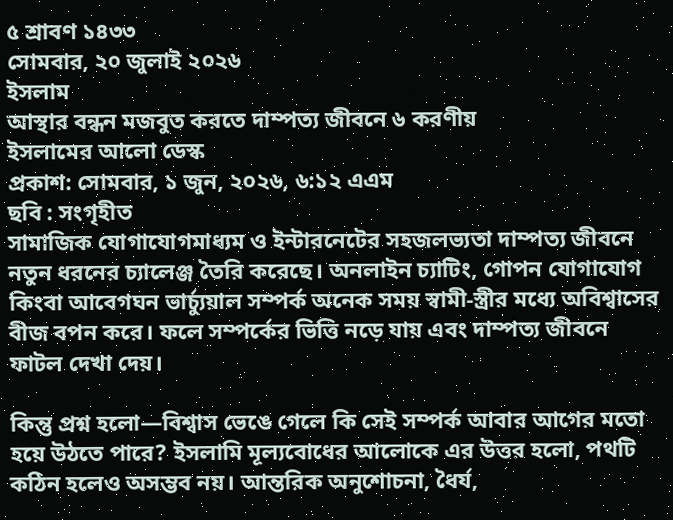৫ শ্রাবণ ১৪৩৩
সোমবার, ২০ জুলাই ২০২৬
ইসলাম
আস্থার বন্ধন মজবুত করতে দাম্পত্য জীবনে ৬ করণীয়
ইসলামের আলো ডেস্ক
প্রকাশ: সোমবার, ১ জুন, ২০২৬, ৬:১২ এএম
ছবি : সংগৃহীত
সামাজিক যোগাযোগমাধ্যম ও ইন্টারনেটের সহজলভ্যতা দাম্পত্য জীবনে নতুন ধরনের চ্যালেঞ্জ তৈরি করেছে। অনলাইন চ্যাটিং, গোপন যোগাযোগ কিংবা আবেগঘন ভার্চ্যুয়াল সম্পর্ক অনেক সময় স্বামী-স্ত্রীর মধ্যে অবিশ্বাসের বীজ বপন করে। ফলে সম্পর্কের ভিত্তি নড়ে যায় এবং দাম্পত্য জীবনে ফাটল দেখা দেয়।

কিন্তু প্রশ্ন হলো—বিশ্বাস ভেঙে গেলে কি সেই সম্পর্ক আবার আগের মতো হয়ে উঠতে পারে? ইসলামি মূল্যবোধের আলোকে এর উত্তর হলো, পথটি কঠিন হলেও অসম্ভব নয়। আন্তরিক অনুশোচনা, ধৈর্য,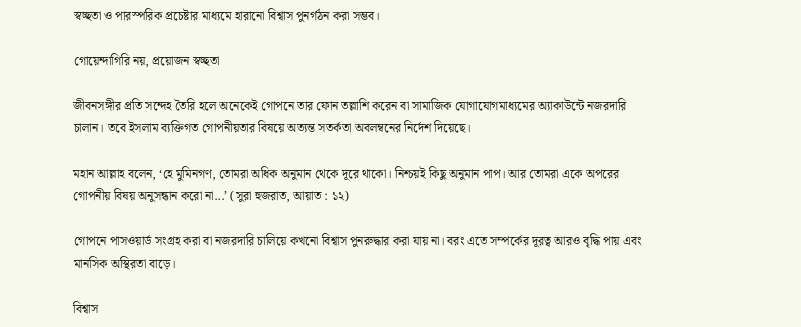স্বচ্ছতা ও পারস্পরিক প্রচেষ্টার মাধ্যমে হারানো বিশ্বাস পুনর্গঠন করা সম্ভব।

গোয়েন্দাগিরি নয়, প্রয়োজন স্বচ্ছতা

জীবনসঙ্গীর প্রতি সন্দেহ তৈরি হলে অনেকেই গোপনে তার ফোন তল্লাশি করেন বা সামাজিক যোগাযোগমাধ্যমের অ্যাকাউন্টে নজরদারি চালান। তবে ইসলাম ব্যক্তিগত গোপনীয়তার বিষয়ে অত্যন্ত সতর্কতা অবলম্বনের নির্দেশ দিয়েছে।

মহান আল্লাহ বলেন, ‘হে মুমিনগণ, তোমরা অধিক অনুমান থেকে দূরে থাকো। নিশ্চয়ই কিছু অনুমান পাপ। আর তোমরা একে অপরের গোপনীয় বিষয় অনুসন্ধান করো না...’ (সুরা হুজরাত, আয়াত : ১২)

গোপনে পাসওয়ার্ড সংগ্রহ করা বা নজরদারি চালিয়ে কখনো বিশ্বাস পুনরুদ্ধার করা যায় না। বরং এতে সম্পর্কের দূরত্ব আরও বৃদ্ধি পায় এবং মানসিক অস্থিরতা বাড়ে।

বিশ্বাস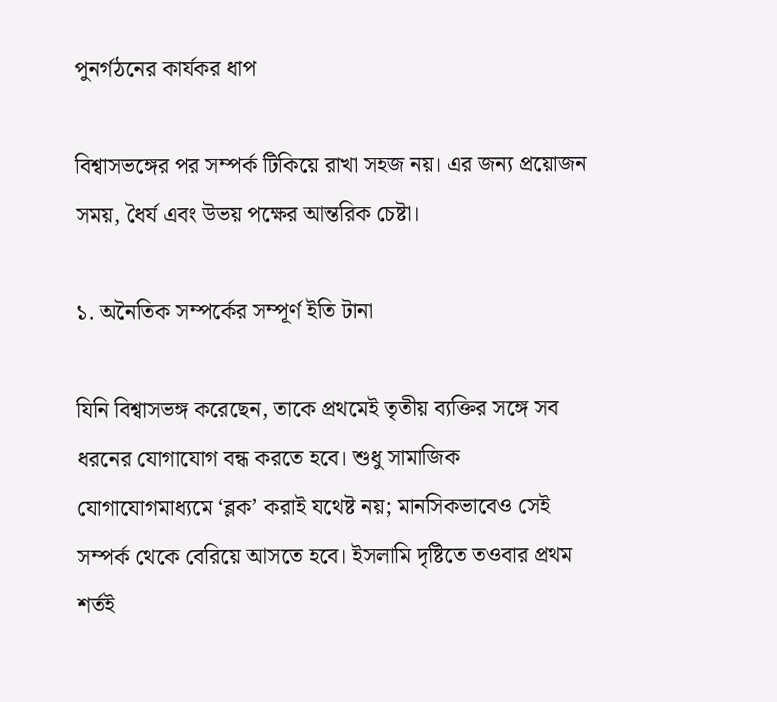পুনর্গঠনের কার্যকর ধাপ

বিশ্বাসভঙ্গের পর সম্পর্ক টিকিয়ে রাখা সহজ নয়। এর জন্য প্রয়োজন সময়, ধৈর্য এবং উভয় পক্ষের আন্তরিক চেষ্টা।

১. অনৈতিক সম্পর্কের সম্পূর্ণ ইতি টানা

যিনি বিশ্বাসভঙ্গ করেছেন, তাকে প্রথমেই তৃতীয় ব্যক্তির সঙ্গে সব ধরনের যোগাযোগ বন্ধ করতে হবে। শুধু সামাজিক যোগাযোগমাধ্যমে ‘ব্লক’ করাই যথেষ্ট নয়; মানসিকভাবেও সেই সম্পর্ক থেকে বেরিয়ে আসতে হবে। ইসলামি দৃষ্টিতে তওবার প্রথম শর্তই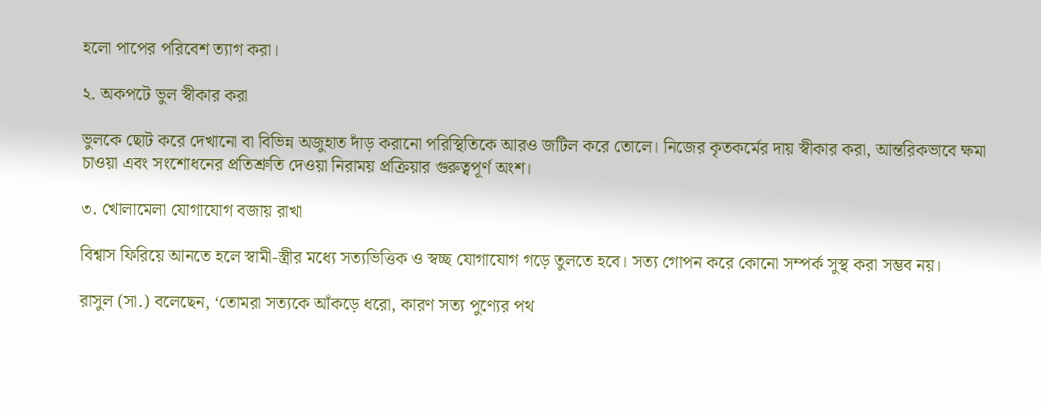হলো পাপের পরিবেশ ত্যাগ করা।

২. অকপটে ভুল স্বীকার করা

ভুলকে ছোট করে দেখানো বা বিভিন্ন অজুহাত দাঁড় করানো পরিস্থিতিকে আরও জটিল করে তোলে। নিজের কৃতকর্মের দায় স্বীকার করা, আন্তরিকভাবে ক্ষমা চাওয়া এবং সংশোধনের প্রতিশ্রুতি দেওয়া নিরাময় প্রক্রিয়ার গুরুত্বপূর্ণ অংশ।

৩. খোলামেলা যোগাযোগ বজায় রাখা

বিশ্বাস ফিরিয়ে আনতে হলে স্বামী-স্ত্রীর মধ্যে সত্যভিত্তিক ও স্বচ্ছ যোগাযোগ গড়ে তুলতে হবে। সত্য গোপন করে কোনো সম্পর্ক সুস্থ করা সম্ভব নয়।

রাসুল (সা.) বলেছেন, ‘তোমরা সত্যকে আঁকড়ে ধরো, কারণ সত্য পুণ্যের পথ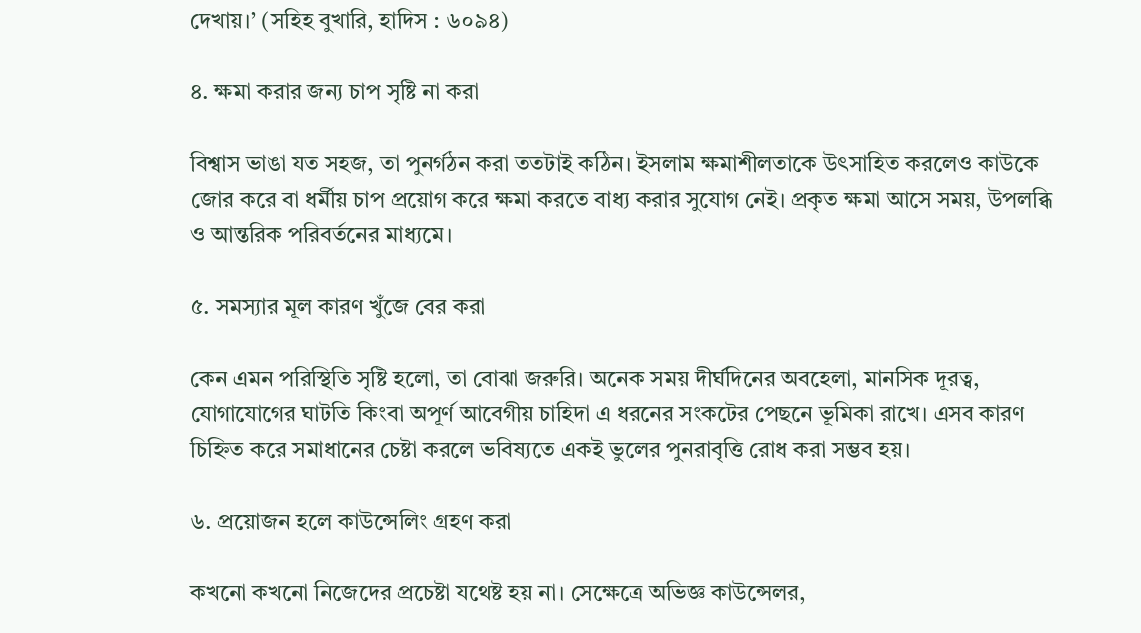দেখায়।’ (সহিহ বুখারি, হাদিস : ৬০৯৪)

৪. ক্ষমা করার জন্য চাপ সৃষ্টি না করা

বিশ্বাস ভাঙা যত সহজ, তা পুনর্গঠন করা ততটাই কঠিন। ইসলাম ক্ষমাশীলতাকে উৎসাহিত করলেও কাউকে জোর করে বা ধর্মীয় চাপ প্রয়োগ করে ক্ষমা করতে বাধ্য করার সুযোগ নেই। প্রকৃত ক্ষমা আসে সময়, উপলব্ধি ও আন্তরিক পরিবর্তনের মাধ্যমে।

৫. সমস্যার মূল কারণ খুঁজে বের করা

কেন এমন পরিস্থিতি সৃষ্টি হলো, তা বোঝা জরুরি। অনেক সময় দীর্ঘদিনের অবহেলা, মানসিক দূরত্ব, যোগাযোগের ঘাটতি কিংবা অপূর্ণ আবেগীয় চাহিদা এ ধরনের সংকটের পেছনে ভূমিকা রাখে। এসব কারণ চিহ্নিত করে সমাধানের চেষ্টা করলে ভবিষ্যতে একই ভুলের পুনরাবৃত্তি রোধ করা সম্ভব হয়।

৬. প্রয়োজন হলে কাউন্সেলিং গ্রহণ করা

কখনো কখনো নিজেদের প্রচেষ্টা যথেষ্ট হয় না। সেক্ষেত্রে অভিজ্ঞ কাউন্সেলর,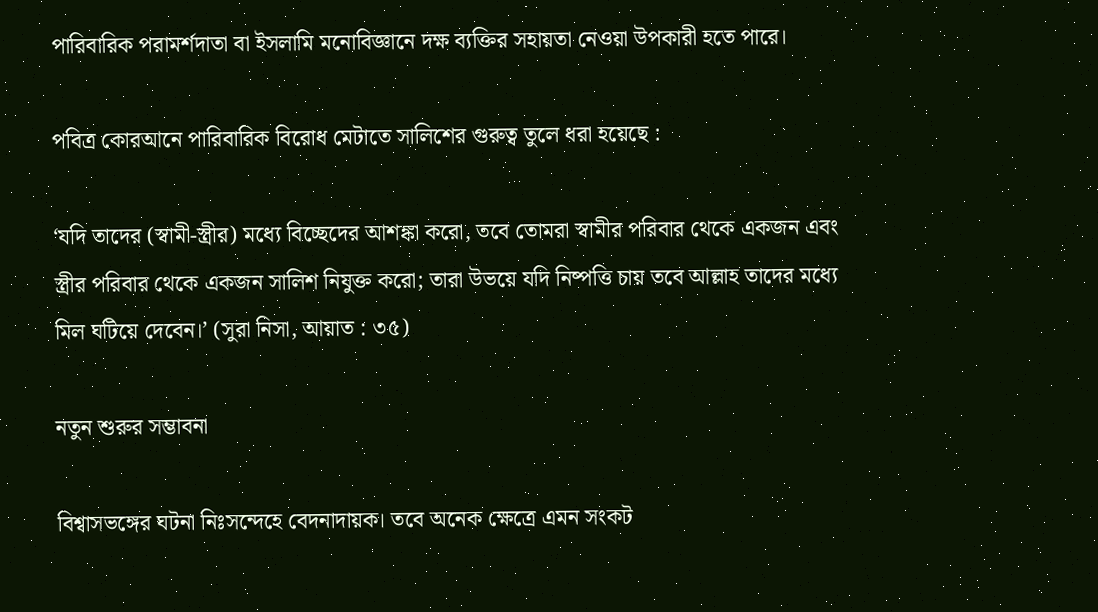পারিবারিক পরামর্শদাতা বা ইসলামি মনোবিজ্ঞানে দক্ষ ব্যক্তির সহায়তা নেওয়া উপকারী হতে পারে।

পবিত্র কোরআনে পারিবারিক বিরোধ মেটাতে সালিশের গুরুত্ব তুলে ধরা হয়েছে :

‘যদি তাদের (স্বামী-স্ত্রীর) মধ্যে বিচ্ছেদের আশঙ্কা করো, তবে তোমরা স্বামীর পরিবার থেকে একজন এবং স্ত্রীর পরিবার থেকে একজন সালিশ নিযুক্ত করো; তারা উভয়ে যদি নিষ্পত্তি চায় তবে আল্লাহ তাদের মধ্যে মিল ঘটিয়ে দেবেন।’ (সুরা নিসা, আয়াত : ৩৫)

নতুন শুরুর সম্ভাবনা

বিশ্বাসভঙ্গের ঘটনা নিঃসন্দেহে বেদনাদায়ক। তবে অনেক ক্ষেত্রে এমন সংকট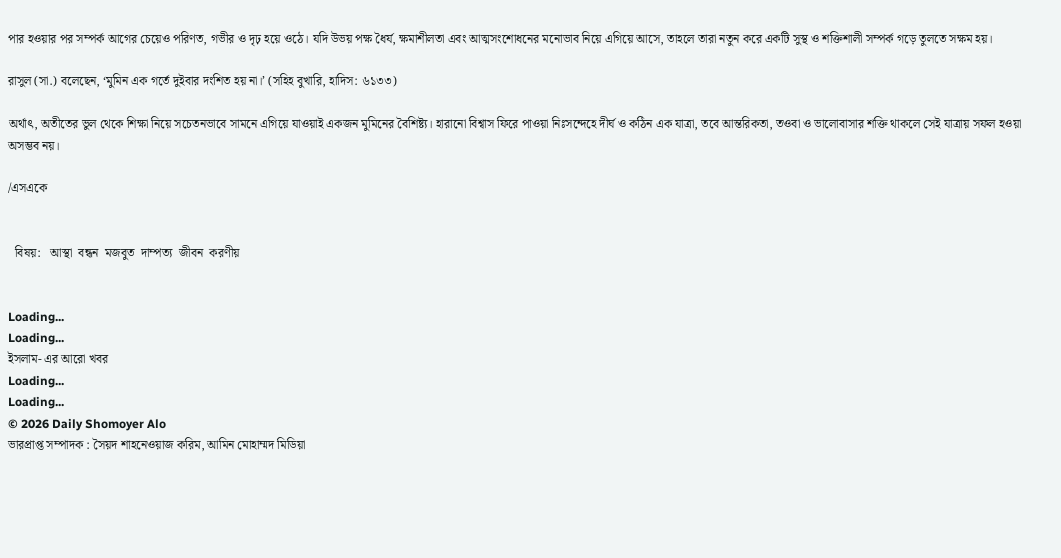পার হওয়ার পর সম্পর্ক আগের চেয়েও পরিণত, গভীর ও দৃঢ় হয়ে ওঠে। যদি উভয় পক্ষ ধৈর্য, ক্ষমাশীলতা এবং আত্মসংশোধনের মনোভাব নিয়ে এগিয়ে আসে, তাহলে তারা নতুন করে একটি সুস্থ ও শক্তিশালী সম্পর্ক গড়ে তুলতে সক্ষম হয়।

রাসুল (সা.) বলেছেন, ‘মুমিন এক গর্তে দুইবার দংশিত হয় না।’ (সহিহ বুখারি, হাদিস: ৬১৩৩)

অর্থাৎ, অতীতের ভুল থেকে শিক্ষা নিয়ে সচেতনভাবে সামনে এগিয়ে যাওয়াই একজন মুমিনের বৈশিষ্ট্য। হারানো বিশ্বাস ফিরে পাওয়া নিঃসন্দেহে দীর্ঘ ও কঠিন এক যাত্রা, তবে আন্তরিকতা, তওবা ও ভালোবাসার শক্তি থাকলে সেই যাত্রায় সফল হওয়া অসম্ভব নয়।

/এসএকে


  বিষয়:   আস্থা  বন্ধন  মজবুত  দাম্পত্য  জীবন  করণীয়


Loading...
Loading...
ইসলাম- এর আরো খবর
Loading...
Loading...
© 2026 Daily Shomoyer Alo
ভারপ্রাপ্ত সম্পাদক : সৈয়দ শাহনেওয়াজ করিম, আমিন মোহাম্মদ মিডিয়া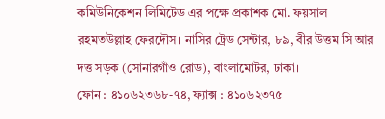কমিউনিকেশন লিমিটেড এর পক্ষে প্রকাশক মো. ফয়সাল রহমতউল্লাহ ফেরদৌস। নাসির ট্রেড সেন্টার, ৮৯, বীর উত্তম সি আর দত্ত সড়ক (সোনারগাঁও রোড), বাংলামোটর, ঢাকা।
ফোন : ৪১০৬২৩৬৮-৭৪, ফ্যাক্স : ৪১০৬২৩৭৫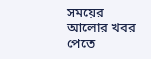সময়ের আলোর খবর পেতে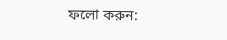ফলো করুন: